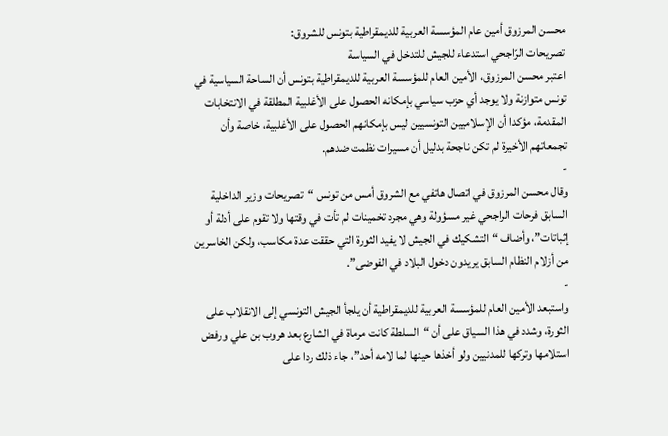محسن المرزوق أمين عام المؤسسة العربية للديمقراطية بتونس للشروق:
تصريحات الرّاجحي استدعاء للجيش للتدخل في السياسة
اعتبر محسن المرزوق، الأمين العام للمؤسسة العربية للديمقراطية بتونس أن الساحة السياسية في تونس متوازنة ولا يوجد أي حزب سياسي بإمكانه الحصول على الأغلبية المطلقة في الانتخابات المقدمة، مؤكدا أن الإسلاميين التونسيين ليس بإمكانهم الحصول على الأغلبية، خاصة وأن تجمعاتهم الأخيرة لم تكن ناجحة بدليل أن مسيرات نظمت ضدهم.
-
وقال محسن المرزوق في اتصال هاتفي مع الشروق أمس من تونس “تصريحات وزير الداخلية السابق فرحات الراجحي غير مسؤولة وهي مجرد تخمينات لم تأت في وقتها ولا تقوم على أدلة أو إثباتات”، وأضاف “التشكيك في الجيش لا يفيد الثورة التي حققت عدة مكاسب، ولكن الخاسرين من أزلام النظام السابق يريدون دخول البلاد في الفوضى”.
-
واستبعد الأمين العام للمؤسسة العربية للديمقراطية أن يلجأ الجيش التونسي إلى الانقلاب على الثورة، وشدد في هذا السياق على أن “السلطة كانت مرماة في الشارع بعد هروب بن علي ورفض استلامها وتركها للمدنيين ولو أخذها حينها لما لامه أحد”، جاء ذلك ردا على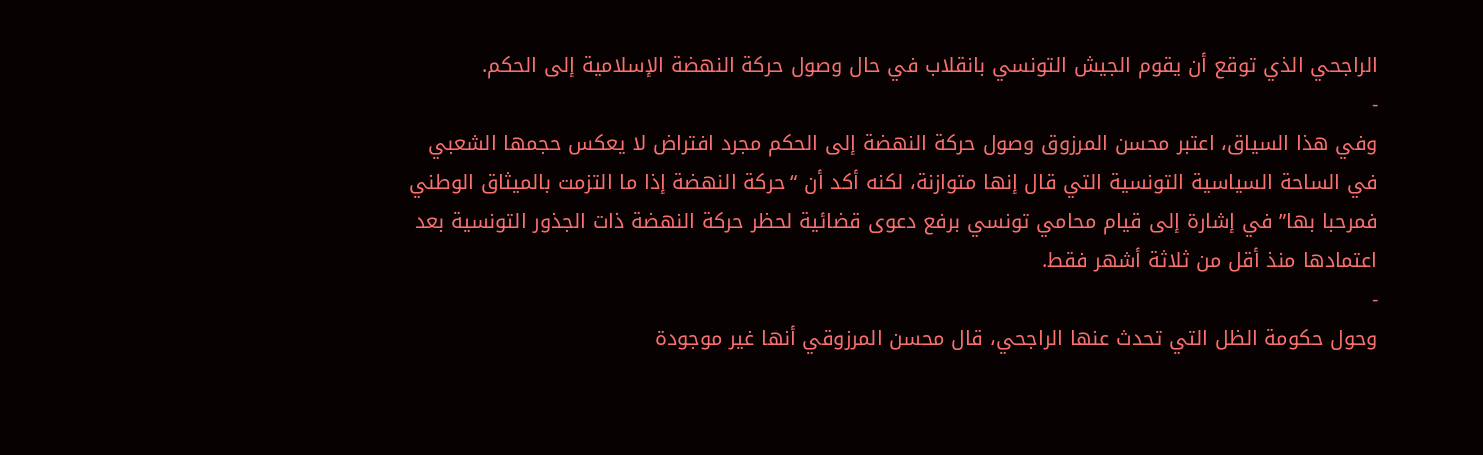الراجحي الذي توقع أن يقوم الجيش التونسي بانقلاب في حال وصول حركة النهضة الإسلامية إلى الحكم.
-
وفي هذا السياق، اعتبر محسن المرزوق وصول حركة النهضة إلى الحكم مجرد افتراض لا يعكس حجمها الشعبي في الساحة السياسية التونسية التي قال إنها متوازنة، لكنه أكد أن “حركة النهضة إذا ما التزمت بالميثاق الوطني فمرحبا بها” في إشارة إلى قيام محامي تونسي برفع دعوى قضائية لحظر حركة النهضة ذات الجذور التونسية بعد اعتمادها منذ أقل من ثلاثة أشهر فقط.
-
وحول حكومة الظل التي تحدث عنها الراجحي، قال محسن المرزوقي أنها غير موجودة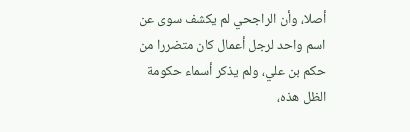أصلا، وأن الراجحي لم يكشف سوى عن اسم واحد لرجل أعمال كان متضررا من حكم بن علي، ولم يذكر أسماء حكومة الظل هذه،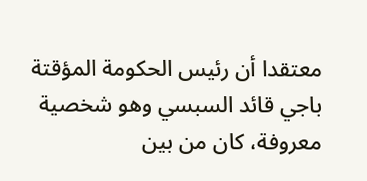معتقدا أن رئيس الحكومة المؤقتة باجي قائد السبسي وهو شخصية معروفة، كان من بين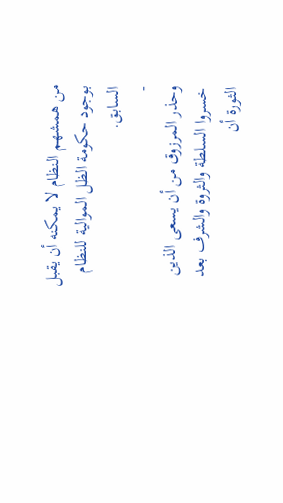من همشهم النظام لا يمكنه أن يقبل بوجود حكومة الظل الموالية للنظام السابق.
-
وحذر المرزوق من أن يسعى الذين خسروا السلطة والثروة والشرف بعد الثورة أن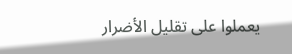يعملوا على تقليل الأضرار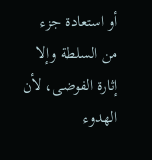أو استعادة جزء من السلطة وإلا إثارة الفوضى، لأن الهدوء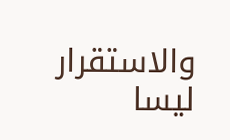والاستقرار ليسا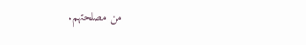من مصلحتهم.